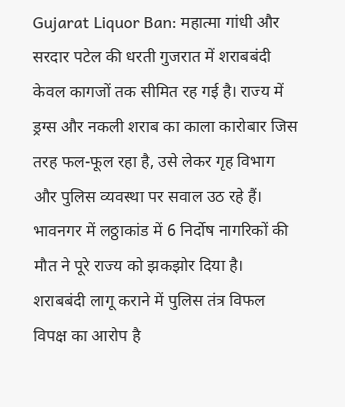Gujarat Liquor Ban: महात्मा गांधी और सरदार पटेल की धरती गुजरात में शराबबंदी केवल कागजों तक सीमित रह गई है। राज्य में ड्रग्स और नकली शराब का काला कारोबार जिस तरह फल-फूल रहा है, उसे लेकर गृह विभाग और पुलिस व्यवस्था पर सवाल उठ रहे हैं। भावनगर में लठ्ठाकांड में 6 निर्दोष नागरिकों की मौत ने पूरे राज्य को झकझोर दिया है।
शराबबंदी लागू कराने में पुलिस तंत्र विफल
विपक्ष का आरोप है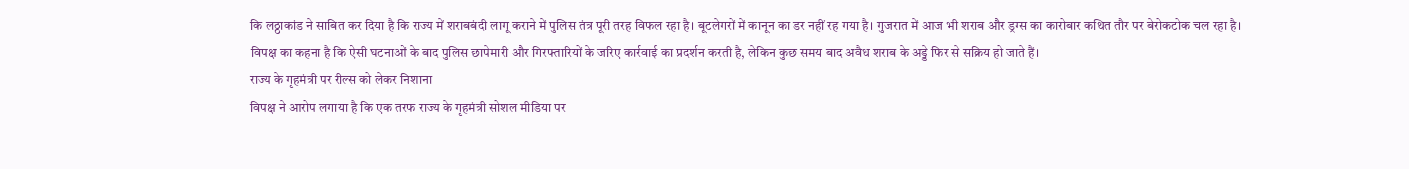कि लठ्ठाकांड ने साबित कर दिया है कि राज्य में शराबबंदी लागू कराने में पुलिस तंत्र पूरी तरह विफल रहा है। बूटलेगरों में कानून का डर नहीं रह गया है। गुजरात में आज भी शराब और ड्रग्स का कारोबार कथित तौर पर बेरोकटोक चल रहा है।
विपक्ष का कहना है कि ऐसी घटनाओं के बाद पुलिस छापेमारी और गिरफ्तारियों के जरिए कार्रवाई का प्रदर्शन करती है, लेकिन कुछ समय बाद अवैध शराब के अड्डे फिर से सक्रिय हो जाते हैं।
राज्य के गृहमंत्री पर रील्स को लेकर निशाना
विपक्ष ने आरोप लगाया है कि एक तरफ राज्य के गृहमंत्री सोशल मीडिया पर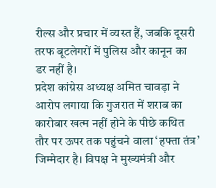रील्स और प्रचार में व्यस्त हैं, जबकि दूसरी तरफ बूटलेगरों में पुलिस और कानून का डर नहीं है।
प्रदेश कांग्रेस अध्यक्ष अमित चावड़ा ने आरोप लगाया कि गुजरात में शराब का कारोबार खत्म नहीं होने के पीछे कथित तौर पर ऊपर तक पहुंचने वाला ‘हफ्ता तंत्र’ जिम्मेदार है। विपक्ष ने मुख्यमंत्री और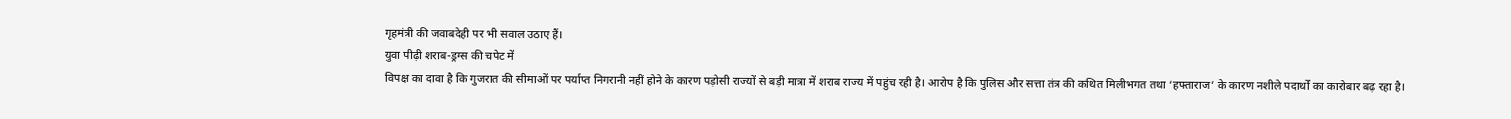गृहमंत्री की जवाबदेही पर भी सवाल उठाए हैं।
युवा पीढ़ी शराब-ड्रग्स की चपेट में
विपक्ष का दावा है कि गुजरात की सीमाओं पर पर्याप्त निगरानी नहीं होने के कारण पड़ोसी राज्यों से बड़ी मात्रा में शराब राज्य में पहुंच रही है। आरोप है कि पुलिस और सत्ता तंत्र की कथित मिलीभगत तथा ‘हफ्ताराज’ के कारण नशीले पदार्थों का कारोबार बढ़ रहा है।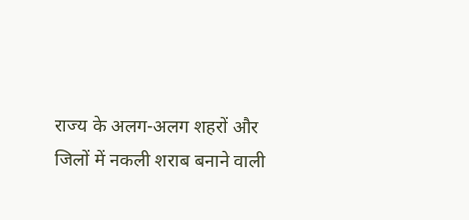राज्य के अलग-अलग शहरों और जिलों में नकली शराब बनाने वाली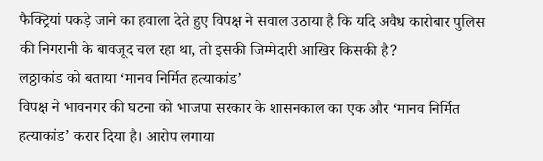फैक्ट्रियां पकड़े जाने का हवाला देते हुए विपक्ष ने सवाल उठाया है कि यदि अवैध कारोबार पुलिस की निगरानी के बावजूद चल रहा था, तो इसकी जिम्मेदारी आखिर किसकी है?
लठ्ठाकांड को बताया ‘मानव निर्मित हत्याकांड’
विपक्ष ने भावनगर की घटना को भाजपा सरकार के शासनकाल का एक और ‘मानव निर्मित हत्याकांड’ करार दिया है। आरोप लगाया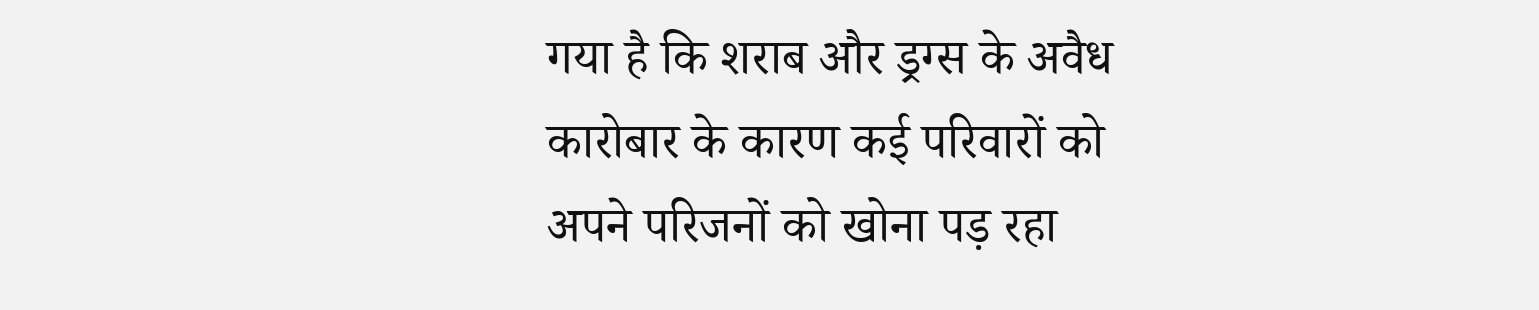गया है कि शराब और ड्रग्स के अवैध कारोबार के कारण कई परिवारों को अपने परिजनों को खोना पड़ रहा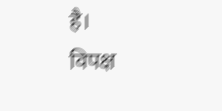है।
विपक्ष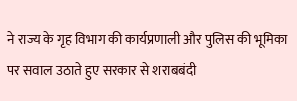ने राज्य के गृह विभाग की कार्यप्रणाली और पुलिस की भूमिका पर सवाल उठाते हुए सरकार से शराबबंदी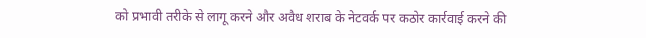को प्रभावी तरीके से लागू करने और अवैध शराब के नेटवर्क पर कठोर कार्रवाई करने की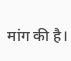मांग की है।